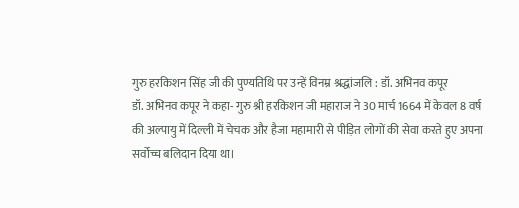गुरु हरकिशन सिंह जी की पुण्यतिथि पर उन्हें विनम्र श्रद्धांजलि : डॉ. अभिनव कपूर
डॉ. अभिनव कपूर ने कहा- गुरु श्री हरकिशन जी महाराज ने 30 मार्च 1664 में केवल 8 वर्ष की अल्पायु में दिल्ली में चेचक और हैजा महामारी से पीड़ित लोगों की सेवा करते हुए अपना सर्वोच्च बलिदान दिया था।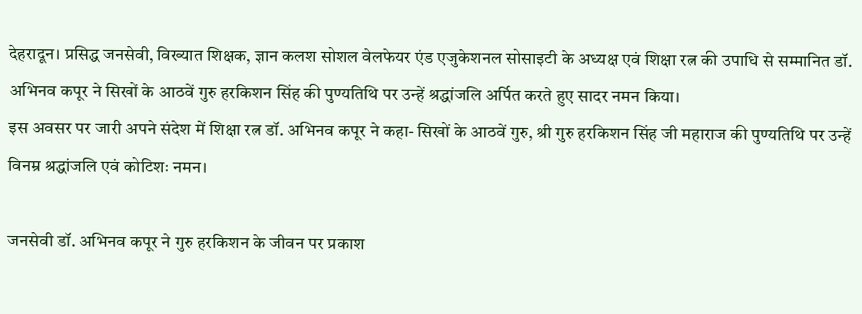देहरादून। प्रसिद्ध जनसेवी, विख्यात शिक्षक, ज्ञान कलश सोशल वेलफेयर एंड एजुकेशनल सोसाइटी के अध्यक्ष एवं शिक्षा रत्न की उपाधि से सम्मानित डॉ. अभिनव कपूर ने सिखों के आठवें गुरु हरकिशन सिंह की पुण्यतिथि पर उन्हें श्रद्धांजलि अर्पित करते हुए सादर नमन किया।
इस अवसर पर जारी अपने संदेश में शिक्षा रत्न डॉ. अभिनव कपूर ने कहा- सिखों के आठवें गुरु, श्री गुरु हरकिशन सिंह जी महाराज की पुण्यतिथि पर उन्हें विनम्र श्रद्धांजलि एवं कोटिशः नमन।

जनसेवी डॉ. अभिनव कपूर ने गुरु हरकिशन के जीवन पर प्रकाश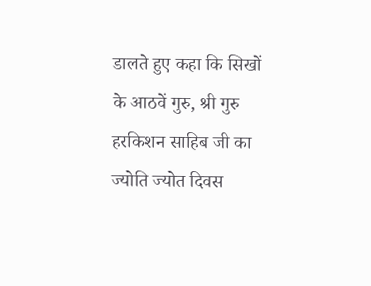डालते हुए कहा कि सिखों के आठवें गुरु, श्री गुरु हरकिशन साहिब जी का ज्योति ज्योत दिवस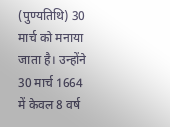(पुण्यतिथि) 30 मार्च को मनाया जाता है। उन्होंने 30 मार्च 1664 में केवल 8 वर्ष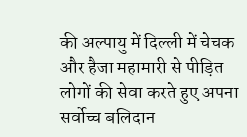की अल्पायु में दिल्ली में चेचक और हैजा महामारी से पीड़ित लोगों की सेवा करते हुए अपना सर्वोच्च बलिदान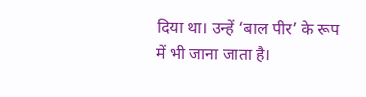दिया था। उन्हें ‘बाल पीर’ के रूप में भी जाना जाता है।